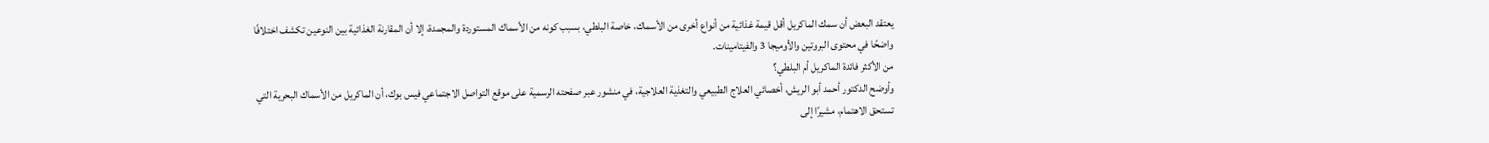يعتقد البعض أن سمك الماكريل أقل قيمة غذائية من أنواع أخرى من الأسماك، خاصة البلطي، بسبب كونه من الأسماك المستوردة والمجمدة، إلا أن المقارنة الغذائية بين النوعين تكشف اختلافًا واضحًا في محتوى البروتين والأوميجا 3 والفيتامينات.
من الأكثر فائدة الماكريل أم البلطي؟
وأوضح الدكتور أحمد أبو الريش، أخصائي العلاج الطبيعي والتغذية العلاجية، في منشور عبر صفحته الرسمية على موقع التواصل الاجتماعي فيس بوك، أن الماكريل من الأسماك البحرية التي تستحق الاهتمام، مشيرًا إلى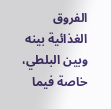الفروق الغذائية بينه وبين البلطي، خاصة فيما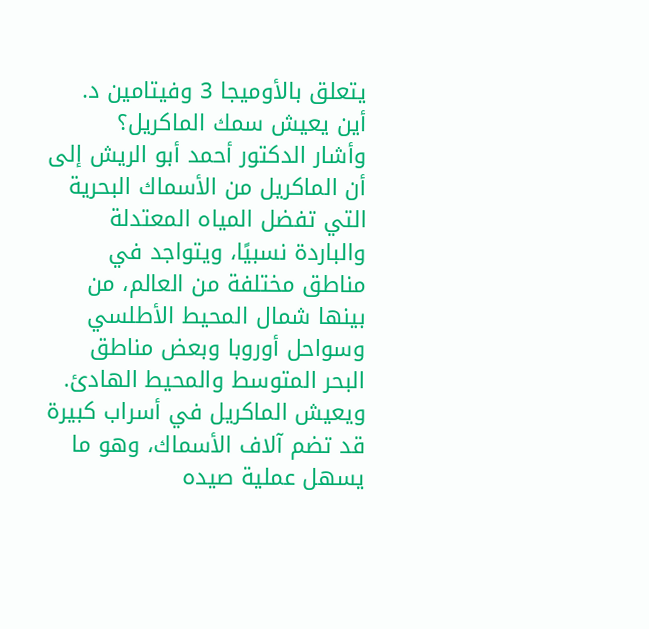يتعلق بالأوميجا 3 وفيتامين د.
أين يعيش سمك الماكريل؟
وأشار الدكتور أحمد أبو الريش إلى أن الماكريل من الأسماك البحرية التي تفضل المياه المعتدلة والباردة نسبيًا، ويتواجد في مناطق مختلفة من العالم، من بينها شمال المحيط الأطلسي وسواحل أوروبا وبعض مناطق البحر المتوسط والمحيط الهادئ.
ويعيش الماكريل في أسراب كبيرة قد تضم آلاف الأسماك، وهو ما يسهل عملية صيده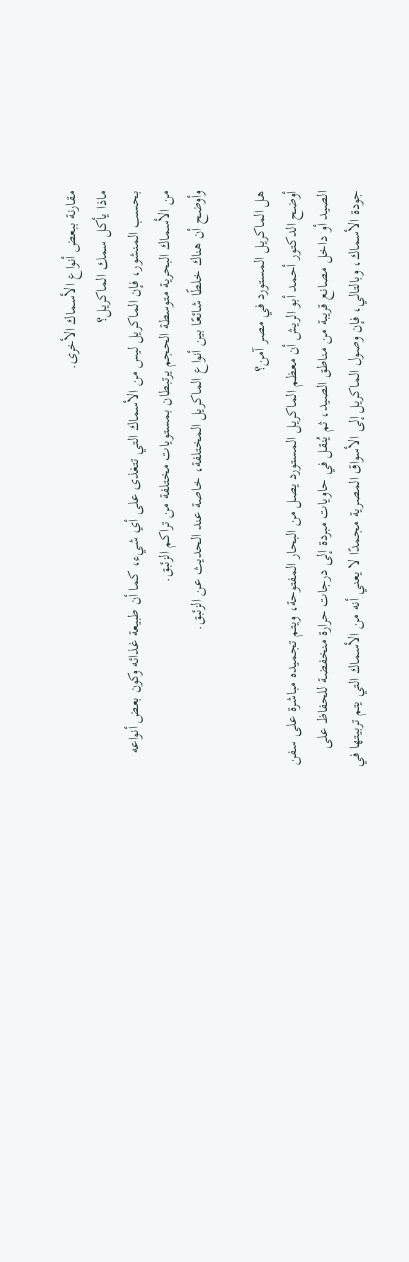مقارنة ببعض أنواع الأسماك الأخرى.
ماذا يأكل سمك الماكريل؟
بحسب المنشور، فإن الماكريل ليس من الأسماك التي تتغذى على أي شيء، كما أن طبيعة غذائه وكون بعض أنواعه من الأسماك البحرية متوسطة الحجم يرتبطان بمستويات مختلفة من تراكم الزئبق.
وأوضح أن هناك خلطًا شائعًا بين أنواع الماكريل المختلفة، خاصة عند الحديث عن الزئبق.

هل الماكريل المستورد في مصر آمن؟
أوضح الدكتور أحمد أبو الريش أن معظم الماكريل المستورد يصل من البحار المفتوحة، ويتم تجميده مباشرة على سفن الصيد أو داخل مصانع قريبة من مناطق الصيد، ثم يُنقل في حاويات مبردة إلى درجات حرارة منخفضة للحفاظ على جودة الأسماك، وبالتالي، فإن وصول الماكريل إلى الأسواق المصرية مجمدًا لا يعني أنه من الأسماك التي يتم تربيتها في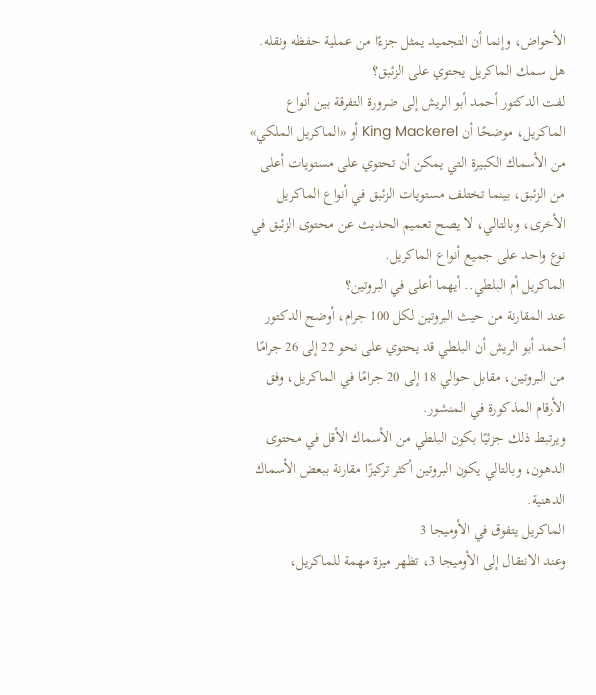الأحواض، وإنما أن التجميد يمثل جزءًا من عملية حفظه ونقله.
هل سمك الماكريل يحتوي على الزئبق؟
لفت الدكتور أحمد أبو الريش إلى ضرورة التفرقة بين أنواع الماكريل، موضحًا أن King Mackerel أو «الماكريل الملكي» من الأسماك الكبيرة التي يمكن أن تحتوي على مستويات أعلى من الزئبق، بينما تختلف مستويات الزئبق في أنواع الماكريل الأخرى، وبالتالي، لا يصح تعميم الحديث عن محتوى الزئبق في نوع واحد على جميع أنواع الماكريل.
الماكريل أم البلطي.. أيهما أعلى في البروتين؟
عند المقارنة من حيث البروتين لكل 100 جرام، أوضح الدكتور أحمد أبو الريش أن البلطي قد يحتوي على نحو 22 إلى 26 جرامًا من البروتين، مقابل حوالي 18 إلى 20 جرامًا في الماكريل، وفق الأرقام المذكورة في المنشور.
ويرتبط ذلك جزئيًا بكون البلطي من الأسماك الأقل في محتوى الدهون، وبالتالي يكون البروتين أكثر تركيزًا مقارنة ببعض الأسماك الدهنية.
الماكريل يتفوق في الأوميجا 3
وعند الانتقال إلى الأوميجا 3، تظهر ميزة مهمة للماكريل،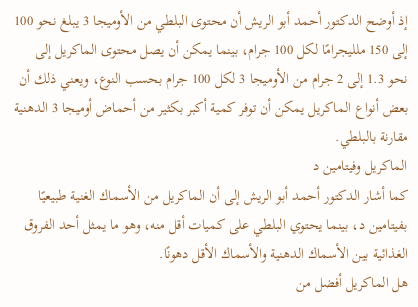إذ أوضح الدكتور أحمد أبو الريش أن محتوى البلطي من الأوميجا 3 يبلغ نحو 100 إلى 150 ملليجرامًا لكل 100 جرام، بينما يمكن أن يصل محتوى الماكريل إلى نحو 1.3 إلى 2 جرام من الأوميجا 3 لكل 100 جرام بحسب النوع، ويعني ذلك أن بعض أنواع الماكريل يمكن أن توفر كمية أكبر بكثير من أحماض أوميجا 3 الدهنية مقارنة بالبلطي.
الماكريل وفيتامين د
كما أشار الدكتور أحمد أبو الريش إلى أن الماكريل من الأسماك الغنية طبيعيًا بفيتامين د، بينما يحتوي البلطي على كميات أقل منه، وهو ما يمثل أحد الفروق الغذائية بين الأسماك الدهنية والأسماك الأقل دهونًا.
هل الماكريل أفضل من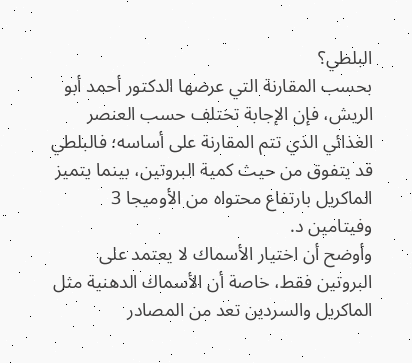البلطي؟
بحسب المقارنة التي عرضها الدكتور أحمد أبو الريش، فإن الإجابة تختلف حسب العنصر الغذائي الذي تتم المقارنة على أساسه؛ فالبلطي قد يتفوق من حيث كمية البروتين، بينما يتميز الماكريل بارتفاع محتواه من الأوميجا 3 وفيتامين د.
وأوضح أن اختيار الأسماك لا يعتمد على البروتين فقط، خاصة أن الأسماك الدهنية مثل الماكريل والسردين تعد من المصادر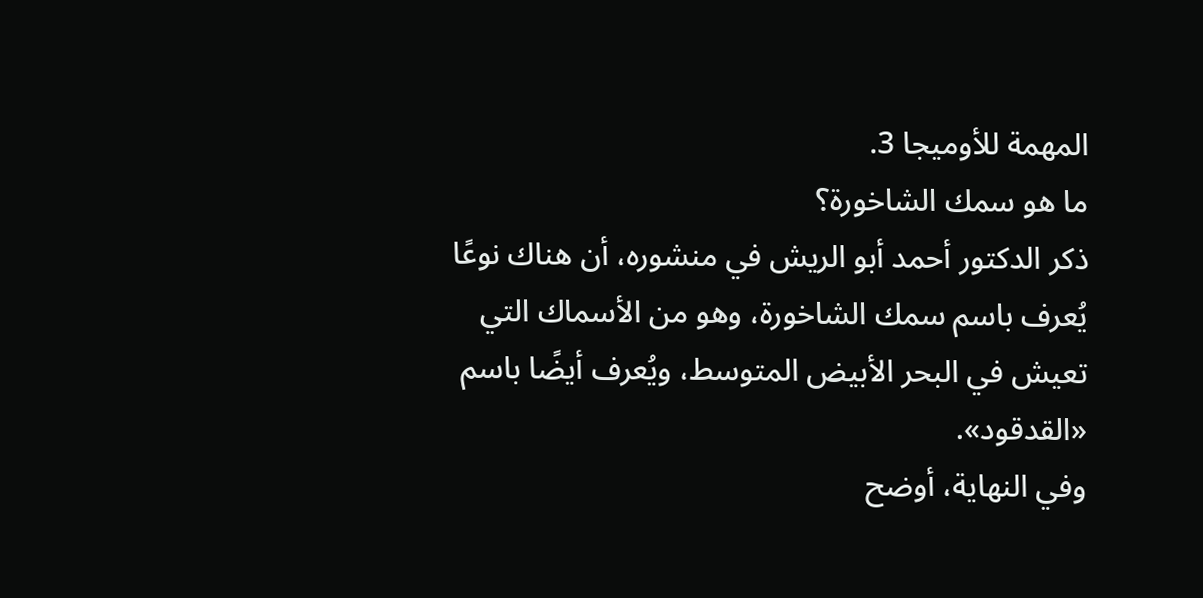المهمة للأوميجا 3.
ما هو سمك الشاخورة؟
ذكر الدكتور أحمد أبو الريش في منشوره، أن هناك نوعًا يُعرف باسم سمك الشاخورة، وهو من الأسماك التي تعيش في البحر الأبيض المتوسط، ويُعرف أيضًا باسم «القدقود».
وفي النهاية، أوضح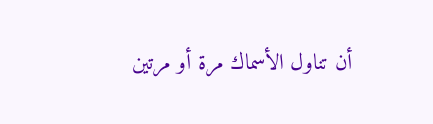أن تناول الأسماك مرة أو مرتين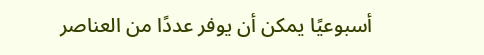أسبوعيًا يمكن أن يوفر عددًا من العناصر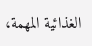الغذائية المهمة،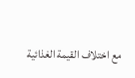مع اختلاف القيمة الغذائية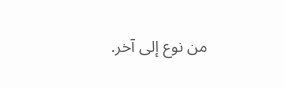من نوع إلى آخر.